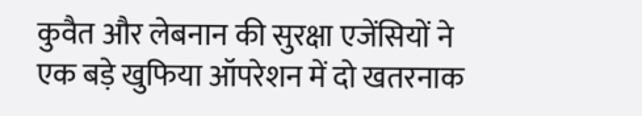कुवैत और लेबनान की सुरक्षा एजेंसियों ने एक बड़े खुफिया ऑपरेशन में दो खतरनाक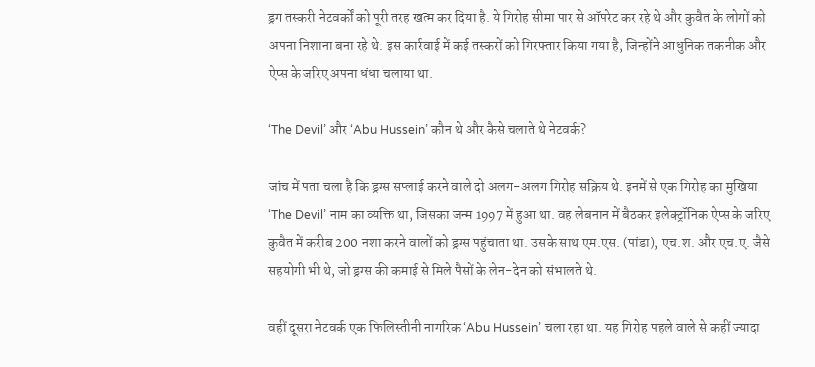ड्रग तस्करी नेटवर्कों को पूरी तरह खत्म कर दिया है. ये गिरोह सीमा पार से ऑपरेट कर रहे थे और कुवैत के लोगों को अपना निशाना बना रहे थे. इस कार्रवाई में कई तस्करों को गिरफ्तार किया गया है, जिन्होंने आधुनिक तकनीक और ऐप्स के जरिए अपना धंधा चलाया था.

‘The Devil’ और ‘Abu Hussein’ कौन थे और कैसे चलाते थे नेटवर्क?

जांच में पता चला है कि ड्रग्स सप्लाई करने वाले दो अलग-अलग गिरोह सक्रिय थे. इनमें से एक गिरोह का मुखिया ‘The Devil’ नाम का व्यक्ति था, जिसका जन्म 1997 में हुआ था. वह लेबनान में बैठकर इलेक्ट्रॉनिक ऐप्स के जरिए कुवैत में करीब 200 नशा करने वालों को ड्रग्स पहुंचाता था. उसके साथ एम.एस. (पांडा), एच.श. और एच.ए. जैसे सहयोगी भी थे, जो ड्रग्स की कमाई से मिले पैसों के लेन-देन को संभालते थे.

वहीं दूसरा नेटवर्क एक फिलिस्तीनी नागरिक ‘Abu Hussein’ चला रहा था. यह गिरोह पहले वाले से कहीं ज्यादा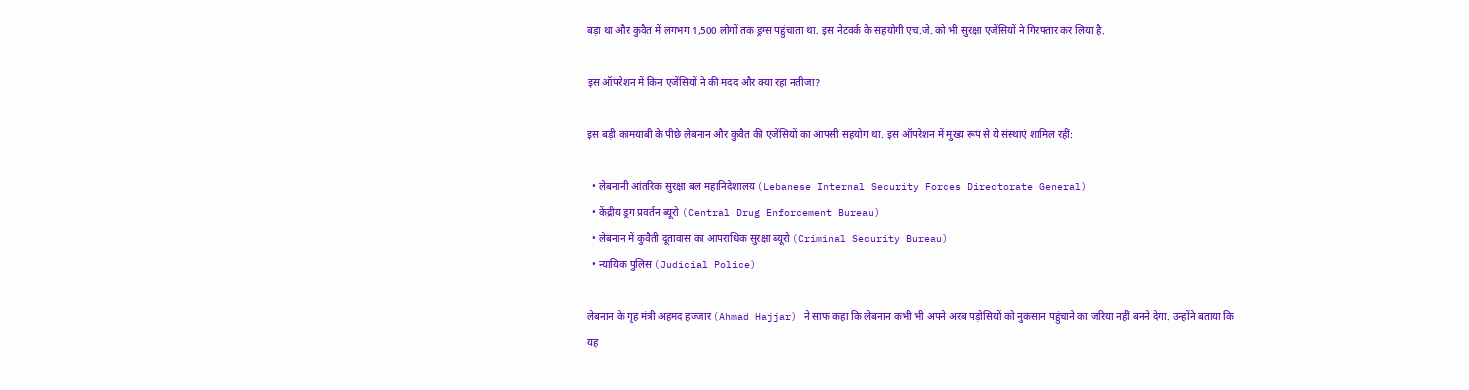बड़ा था और कुवैत में लगभग 1,500 लोगों तक ड्रग्स पहुंचाता था. इस नेटवर्क के सहयोगी एच.जे. को भी सुरक्षा एजेंसियों ने गिरफ्तार कर लिया है.

इस ऑपरेशन में किन एजेंसियों ने की मदद और क्या रहा नतीजा?

इस बड़ी कामयाबी के पीछे लेबनान और कुवैत की एजेंसियों का आपसी सहयोग था. इस ऑपरेशन में मुख्य रूप से ये संस्थाएं शामिल रहीं:

  • लेबनानी आंतरिक सुरक्षा बल महानिदेशालय (Lebanese Internal Security Forces Directorate General)
  • केंद्रीय ड्रग प्रवर्तन ब्यूरो (Central Drug Enforcement Bureau)
  • लेबनान में कुवैती दूतावास का आपराधिक सुरक्षा ब्यूरो (Criminal Security Bureau)
  • न्यायिक पुलिस (Judicial Police)

लेबनान के गृह मंत्री अहमद हज्जार (Ahmad Hajjar) ने साफ कहा कि लेबनान कभी भी अपने अरब पड़ोसियों को नुकसान पहुंचाने का जरिया नहीं बनने देगा. उन्होंने बताया कि यह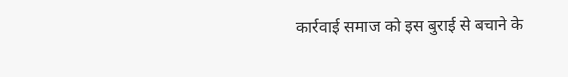कार्रवाई समाज को इस बुराई से बचाने के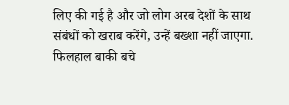लिए की गई है और जो लोग अरब देशों के साथ संबंधों को खराब करेंगे, उन्हें बख्शा नहीं जाएगा. फिलहाल बाकी बचे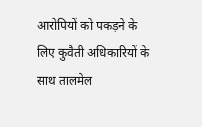आरोपियों को पकड़ने के लिए कुवैती अधिकारियों के साथ तालमेल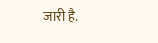जारी है.